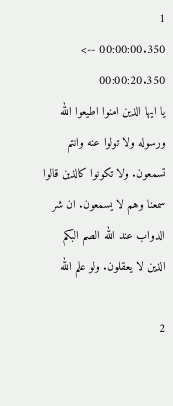1
00:00:00.350 --> 00:00:20.350
يا ايها الذين امنوا اطيعوا الله ورسوله ولا تولوا عنه وانتم تسمعون. ولا تكونوا كالذين قالوا سمعنا وهم لا يسمعون. ان شر الدواب عند الله الصم البكم الذين لا يعقلون. ولو علم الله

2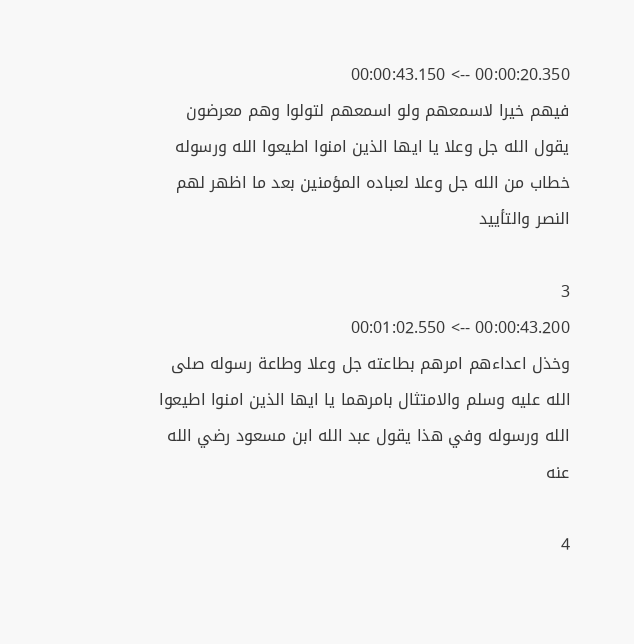00:00:20.350 --> 00:00:43.150
فيهم خيرا لاسمعهم ولو اسمعهم لتولوا وهم معرضون يقول الله جل وعلا يا ايها الذين امنوا اطيعوا الله ورسوله خطاب من الله جل وعلا لعباده المؤمنين بعد ما اظهر لهم النصر والتأييد

3
00:00:43.200 --> 00:01:02.550
وخذل اعداءهم امرهم بطاعته جل وعلا وطاعة رسوله صلى الله عليه وسلم والامتثال بامرهما يا ايها الذين امنوا اطيعوا الله ورسوله وفي هذا يقول عبد الله ابن مسعود رضي الله عنه

4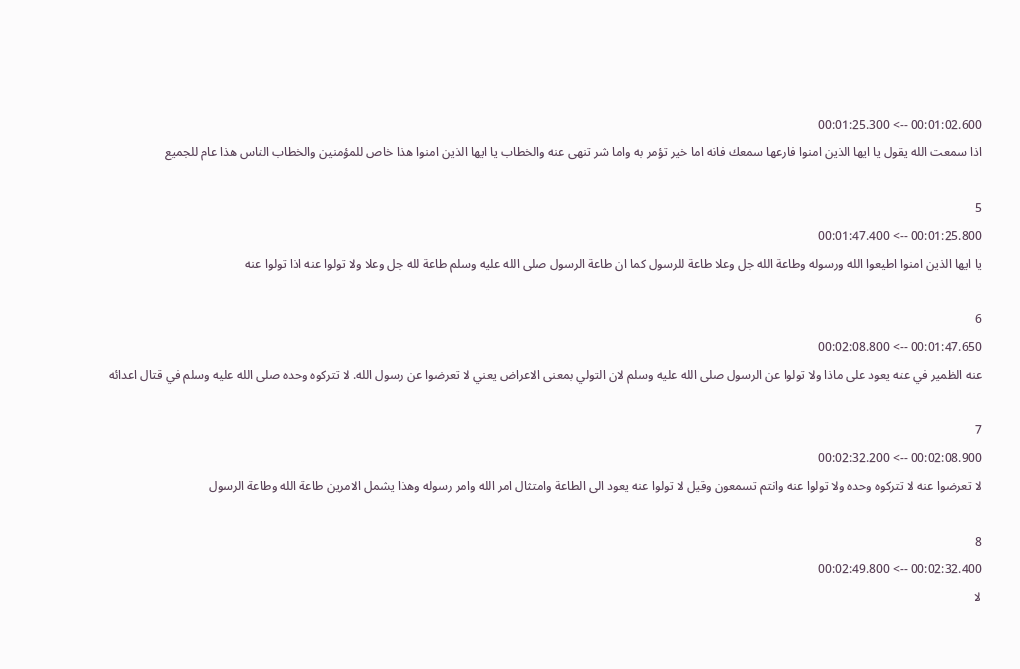00:01:02.600 --> 00:01:25.300
اذا سمعت الله يقول يا ايها الذين امنوا فارعها سمعك فانه اما خير تؤمر به واما شر تنهى عنه والخطاب يا ايها الذين امنوا هذا خاص للمؤمنين والخطاب الناس هذا عام للجميع

5
00:01:25.800 --> 00:01:47.400
يا ايها الذين امنوا اطيعوا الله ورسوله وطاعة الله جل وعلا طاعة للرسول كما ان طاعة الرسول صلى الله عليه وسلم طاعة لله جل وعلا ولا تولوا عنه اذا تولوا عنه

6
00:01:47.650 --> 00:02:08.800
عنه الظمير في عنه يعود على ماذا ولا تولوا عن الرسول صلى الله عليه وسلم لان التولي بمعنى الاعراض يعني لا تعرضوا عن رسول الله. لا تتركوه وحده صلى الله عليه وسلم في قتال اعدائه

7
00:02:08.900 --> 00:02:32.200
لا تعرضوا عنه لا تتركوه وحده ولا تولوا عنه وانتم تسمعون وقيل لا تولوا عنه يعود الى الطاعة وامتثال امر الله وامر رسوله وهذا يشمل الامرين طاعة الله وطاعة الرسول

8
00:02:32.400 --> 00:02:49.800
لا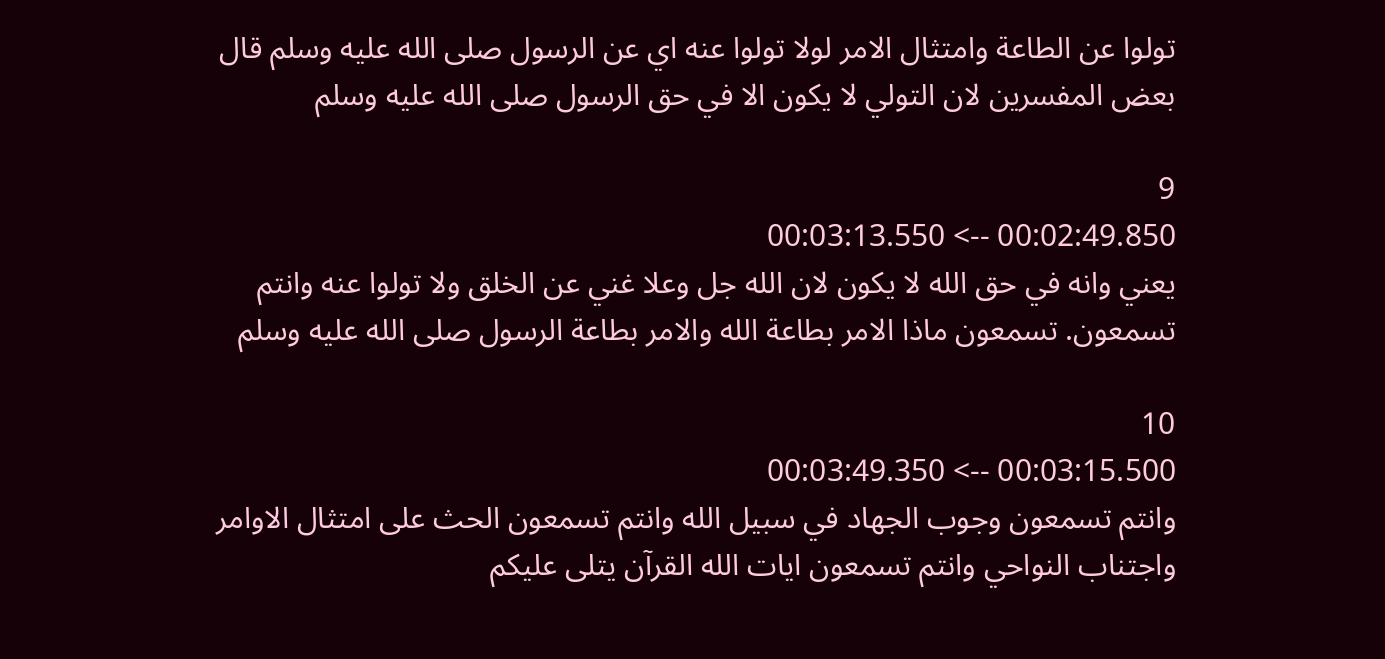تولوا عن الطاعة وامتثال الامر لولا تولوا عنه اي عن الرسول صلى الله عليه وسلم قال بعض المفسرين لان التولي لا يكون الا في حق الرسول صلى الله عليه وسلم

9
00:02:49.850 --> 00:03:13.550
يعني وانه في حق الله لا يكون لان الله جل وعلا غني عن الخلق ولا تولوا عنه وانتم تسمعون. تسمعون ماذا الامر بطاعة الله والامر بطاعة الرسول صلى الله عليه وسلم

10
00:03:15.500 --> 00:03:49.350
وانتم تسمعون وجوب الجهاد في سبيل الله وانتم تسمعون الحث على امتثال الاوامر واجتناب النواحي وانتم تسمعون ايات الله القرآن يتلى عليكم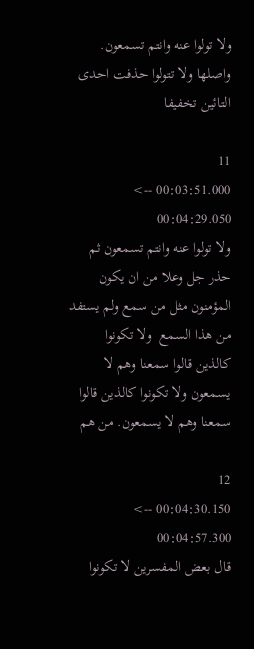ولا تولوا عنه وانتم تسمعون. واصلها ولا تتولوا حذفت احدى التائين تخفيفا

11
00:03:51.000 --> 00:04:29.050
ولا تولوا عنه وانتم تسمعون ثم حذر جل وعلا من ان يكون المؤمنون مثل من سمع ولم يستفد من هذا السمع  ولا تكونوا كالذين قالوا سمعنا وهم لا يسمعون ولا تكونوا كالذين قالوا سمعنا وهم لا يسمعون. من هم

12
00:04:30.150 --> 00:04:57.300
قال بعض المفسرين لا تكونوا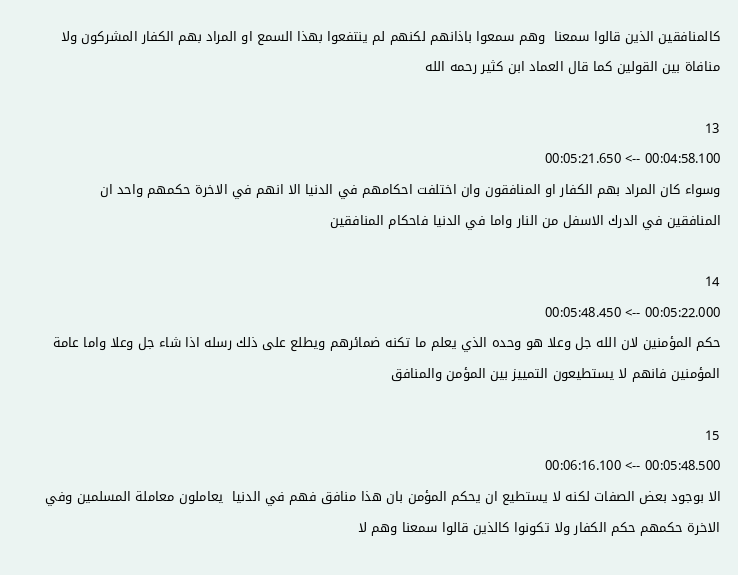كالمنافقين الذين قالوا سمعنا  وهم سمعوا باذانهم لكنهم لم ينتفعوا بهذا السمع او المراد بهم الكفار المشركون ولا منافاة بين القولين كما قال العماد ابن كثير رحمه الله

13
00:04:58.100 --> 00:05:21.650
وسواء كان المراد بهم الكفار او المنافقون وان اختلفت احكامهم في الدنيا الا انهم في الاخرة حكمهم واحد ان المنافقين في الدرك الاسفل من النار واما في الدنيا فاحكام المنافقين

14
00:05:22.000 --> 00:05:48.450
حكم المؤمنين لان الله جل وعلا هو وحده الذي يعلم ما تكنه ضمائرهم ويطلع على ذلك رسله اذا شاء جل وعلا واما عامة المؤمنين فانهم لا يستطيعون التمييز بين المؤمن والمنافق

15
00:05:48.500 --> 00:06:16.100
الا بوجود بعض الصفات لكنه لا يستطيع ان يحكم المؤمن بان هذا منافق فهم في الدنيا  يعاملون معاملة المسلمين وفي الاخرة حكمهم حكم الكفار ولا تكونوا كالذين قالوا سمعنا وهم لا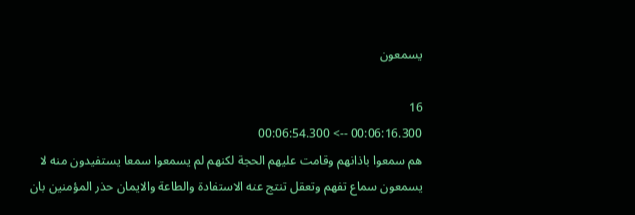يسمعون

16
00:06:16.300 --> 00:06:54.300
هم سمعوا باذانهم وقامت عليهم الحجة لكنهم لم يسمعوا سمعا يستفيدون منه لا يسمعون سماع تفهم وتعقل تنتج عنه الاستفادة والطاعة والايمان حذر المؤمنين بان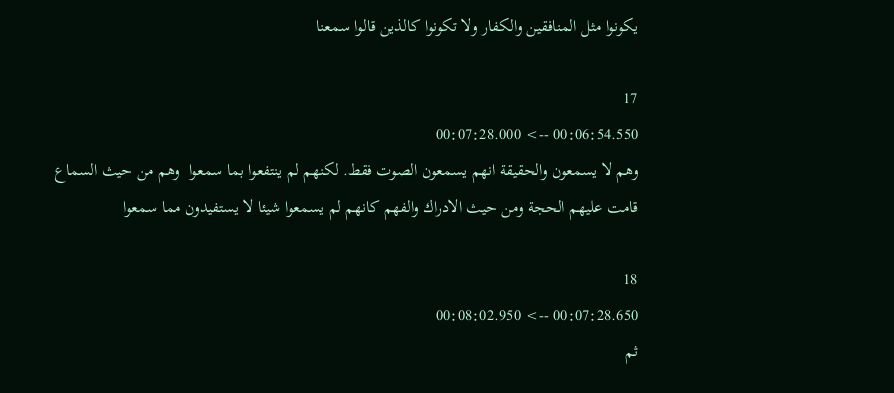يكونوا مثل المنافقين والكفار ولا تكونوا كالذين قالوا سمعنا

17
00:06:54.550 --> 00:07:28.000
وهم لا يسمعون والحقيقة انهم يسمعون الصوت فقط. لكنهم لم ينتفعوا بما سمعوا  وهم من حيث السماع قامت عليهم الحجة ومن حيث الادراك والفهم كانهم لم يسمعوا شيئا لا يستفيدون مما سمعوا

18
00:07:28.650 --> 00:08:02.950
ثم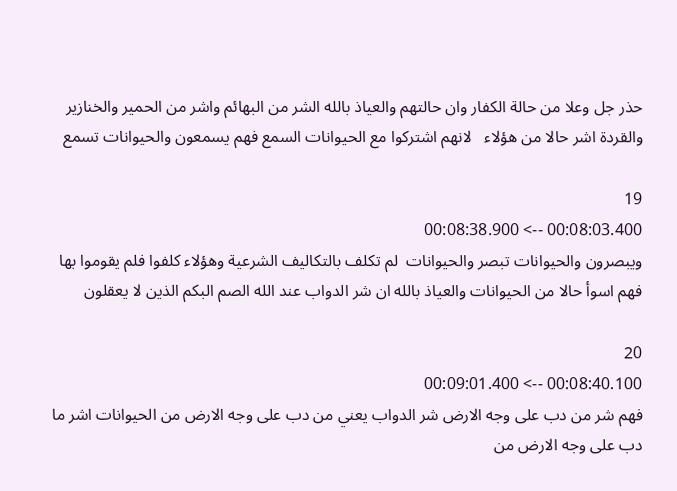حذر جل وعلا من حالة الكفار وان حالتهم والعياذ بالله الشر من البهائم واشر من الحمير والخنازير والقردة اشر حالا من هؤلاء   لانهم اشتركوا مع الحيوانات السمع فهم يسمعون والحيوانات تسمع

19
00:08:03.400 --> 00:08:38.900
ويبصرون والحيوانات تبصر والحيوانات  لم تكلف بالتكاليف الشرعية وهؤلاء كلفوا فلم يقوموا بها فهم اسوأ حالا من الحيوانات والعياذ بالله ان شر الدواب عند الله الصم البكم الذين لا يعقلون

20
00:08:40.100 --> 00:09:01.400
فهم شر من دب على وجه الارض شر الدواب يعني من دب على وجه الارض من الحيوانات اشر ما دب على وجه الارض من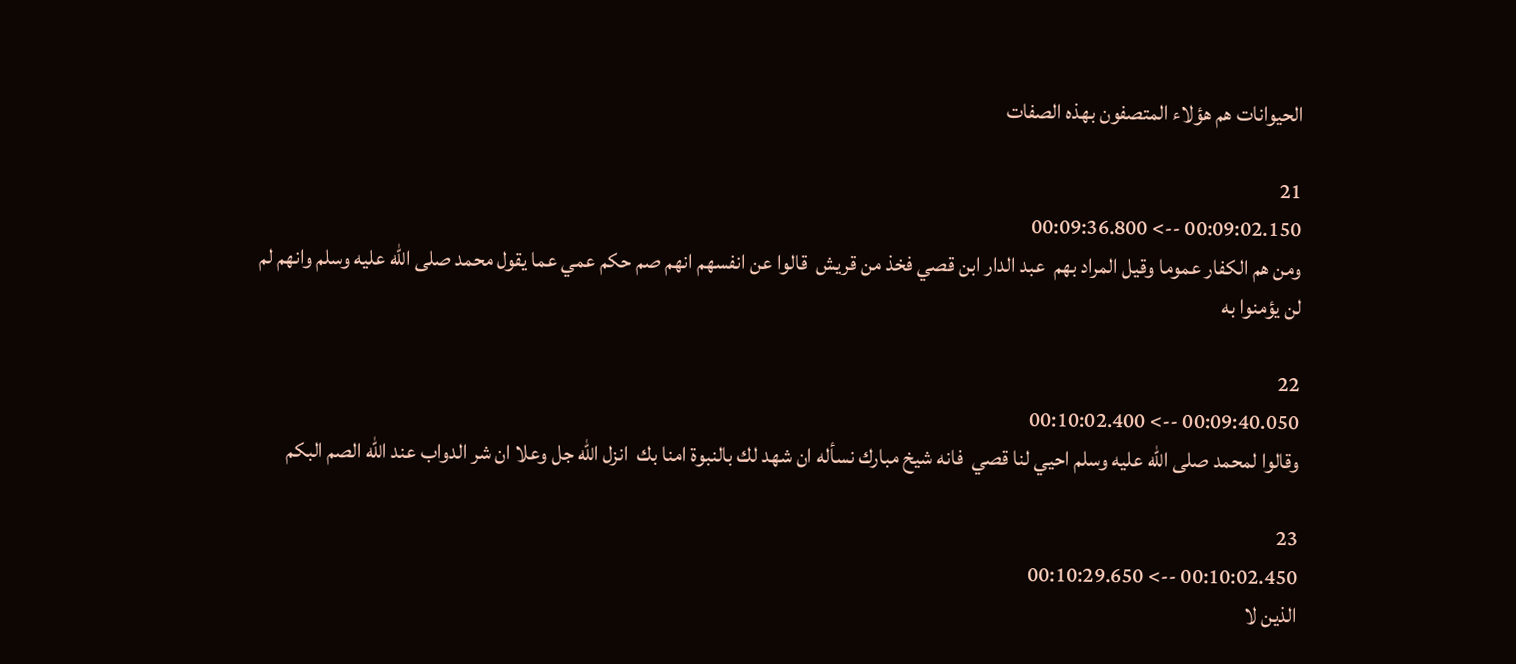الحيوانات هم هؤلاء المتصفون بهذه الصفات

21
00:09:02.150 --> 00:09:36.800
ومن هم الكفار عموما وقيل المراد بهم  عبد الدار ابن قصي فخذ من قريش  قالوا عن انفسهم انهم صم حكم عمي عما يقول محمد صلى الله عليه وسلم وانهم لم لن يؤمنوا به

22
00:09:40.050 --> 00:10:02.400
وقالوا لمحمد صلى الله عليه وسلم احيي لنا قصي  فانه شيخ مبارك نسأله ان شهد لك بالنبوة امنا بك  انزل الله جل وعلا ان شر الدواب عند الله الصم البكم

23
00:10:02.450 --> 00:10:29.650
الذين لا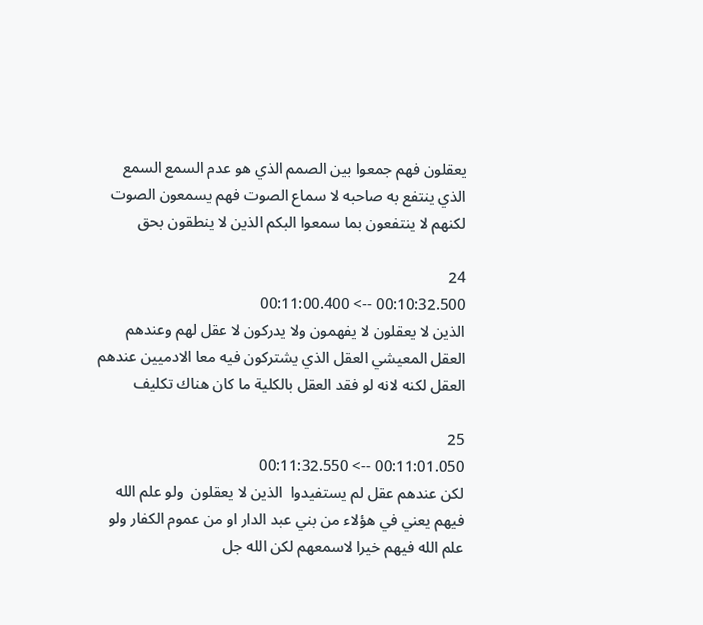يعقلون فهم جمعوا بين الصمم الذي هو عدم السمع السمع الذي ينتفع به صاحبه لا سماع الصوت فهم يسمعون الصوت لكنهم لا ينتفعون بما سمعوا البكم الذين لا ينطقون بحق

24
00:10:32.500 --> 00:11:00.400
الذين لا يعقلون لا يفهمون ولا يدركون لا عقل لهم وعندهم العقل المعيشي العقل الذي يشتركون فيه معا الادميين عندهم العقل لكنه لانه لو فقد العقل بالكلية ما كان هناك تكليف

25
00:11:01.050 --> 00:11:32.550
لكن عندهم عقل لم يستفيدوا  الذين لا يعقلون  ولو علم الله فيهم يعني في هؤلاء من بني عبد الدار او من عموم الكفار ولو علم الله فيهم خيرا لاسمعهم لكن الله جل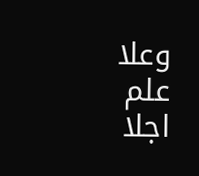وعلا علم اجلا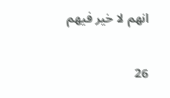انهم لا خير فيهم

26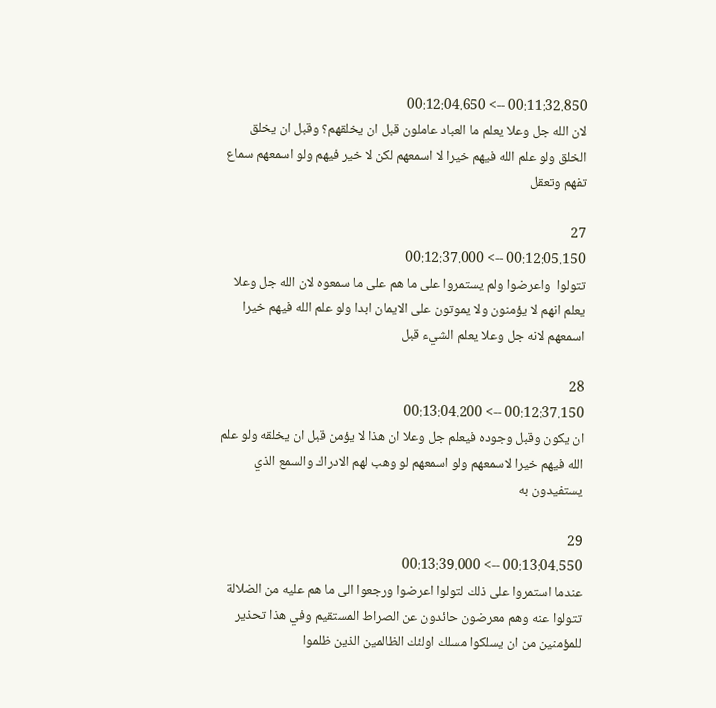00:11:32.850 --> 00:12:04.650
لان الله جل وعلا يعلم ما العباد عاملون قبل ان يخلقهم؟ وقبل ان يخلق الخلق ولو علم الله فيهم خيرا لا اسمعهم لكن لا خير فيهم ولو اسمعهم سماع تفهم وتعقل

27
00:12:05.150 --> 00:12:37.000
تتولوا  واعرضوا ولم يستمروا على ما هم على ما سمعوه لان الله جل وعلا يعلم انهم لا يؤمنون ولا يموتون على الايمان ابدا ولو علم الله فيهم خيرا اسمعهم لانه جل وعلا يعلم الشيء قبل

28
00:12:37.150 --> 00:13:04.200
ان يكون وقبل وجوده فيعلم جل وعلا ان هذا لا يؤمن قبل ان يخلقه ولو علم الله فيهم خيرا لاسمعهم ولو اسمعهم لو وهب لهم الادراك والسمع الذي يستفيدون به

29
00:13:04.550 --> 00:13:39.000
عندما استمروا على ذلك لتولوا اعرضوا ورجعوا الى ما هم عليه من الضلالة تتولوا عنه وهم معرضون حائدون عن الصراط المستقيم وفي هذا تحذير للمؤمنين من ان يسلكوا مسلك اولئك الظالمين الذين ظلموا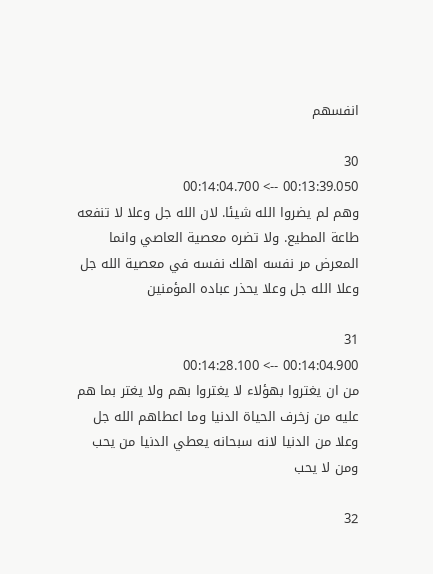انفسهم

30
00:13:39.050 --> 00:14:04.700
وهم لم يضروا الله شيئا. لان الله جل وعلا لا تنفعه طاعة المطيع. ولا تضره معصية العاصي وانما المعرض مر نفسه اهلك نفسه في معصية الله جل وعلا الله جل وعلا يحذر عباده المؤمنين

31
00:14:04.900 --> 00:14:28.100
من ان يغتروا بهؤلاء لا يغتروا بهم ولا يغتر بما هم عليه من زخرف الحياة الدنيا وما اعطاهم الله جل وعلا من الدنيا لانه سبحانه يعطي الدنيا من يحب ومن لا يحب

32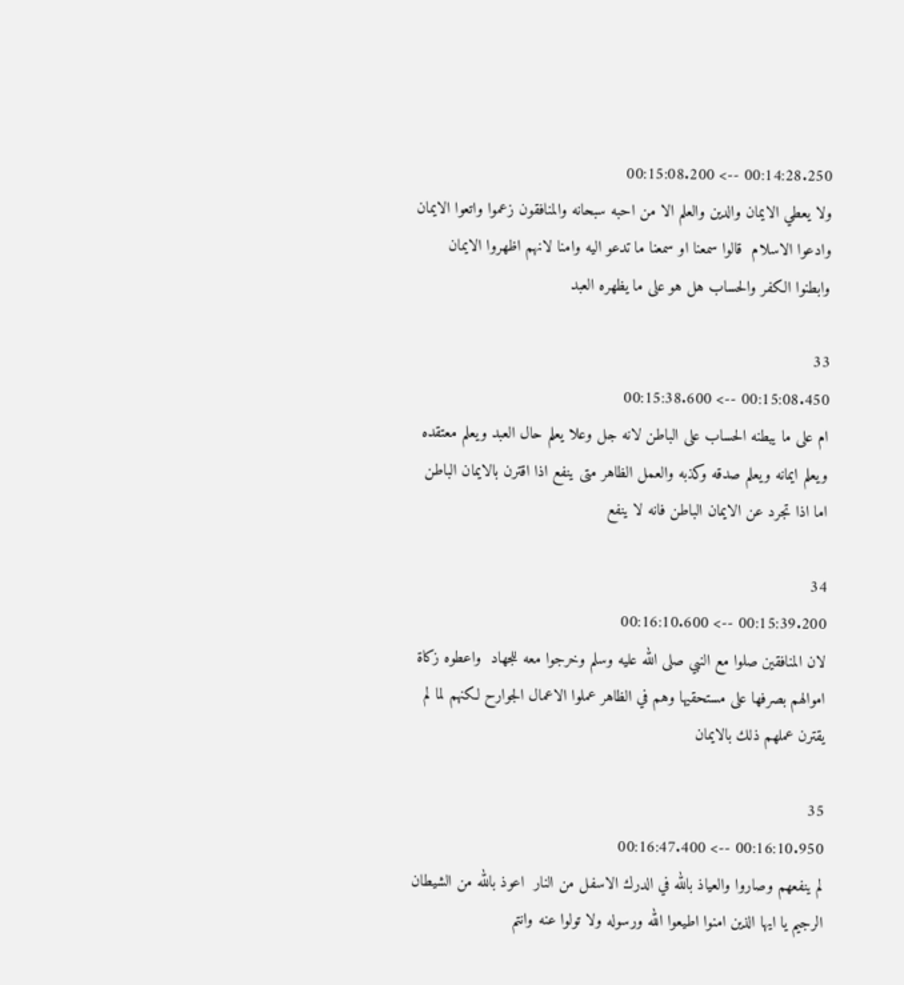00:14:28.250 --> 00:15:08.200
ولا يعطي الايمان والدين والعلم الا من احبه سبحانه والمنافقون زعموا واتعوا الايمان وادعوا الاسلام  قالوا سمعنا او سمعنا ما تدعو اليه وامنا لانهم اظهروا الايمان وابطنوا الكفر والحساب هل هو على ما يظهره العبد

33
00:15:08.450 --> 00:15:38.600
ام على ما يبطنه الحساب على الباطن لانه جل وعلا يعلم حال العبد ويعلم معتقده ويعلم ايمانه ويعلم صدقه وكذبه والعمل الظاهر متى ينفع اذا اقترن بالايمان الباطن اما اذا تجرد عن الايمان الباطن فانه لا ينفع

34
00:15:39.200 --> 00:16:10.600
لان المنافقين صلوا مع النبي صلى الله عليه وسلم وخرجوا معه للجهاد  واعطوه زكاة اموالهم بصرفها على مستحقيها وهم في الظاهر عملوا الاعمال الجوارح لكنهم لما لم يقترن عملهم ذلك بالايمان

35
00:16:10.950 --> 00:16:47.400
لم ينفعهم وصاروا والعياذ بالله في الدرك الاسفل من النار  اعوذ بالله من الشيطان الرجيم يا ايها الذين امنوا اطيعوا الله ورسوله ولا تولوا عنه وانتم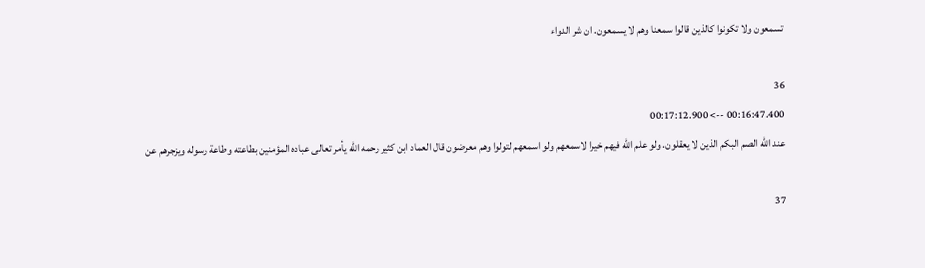تسمعون ولا تكونوا كالذين قالوا سمعنا وهم لا يسمعون. ان شر الدواء

36
00:16:47.400 --> 00:17:12.900
عند الله الصم البكم الذين لا يعقلون. ولو علم الله فيهم خيرا لاسمعهم ولو اسمعهم لتولوا وهم معرضون قال العماد ابن كثير رحمه الله يأمر تعالى عباده المؤمنين بطاعته وطاعة رسوله ويزجرهم عن

37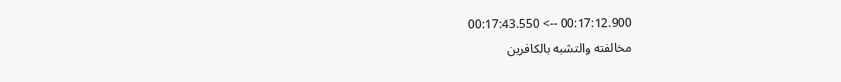00:17:12.900 --> 00:17:43.550
مخالفته والتشبه بالكافرين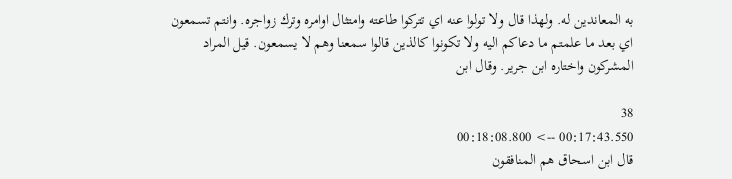به المعاندين له. ولهذا قال ولا تولوا عنه اي تتركوا طاعته وامتثال اوامره وترك زواجره. وانتم تسمعون اي بعد ما علمتم ما دعاكم اليه ولا تكونوا كالذين قالوا سمعنا وهم لا يسمعون. قيل المراد المشركون واختاره ابن جرير. وقال ابن

38
00:17:43.550 --> 00:18:08.800
قال ابن اسحاق هم المنافقون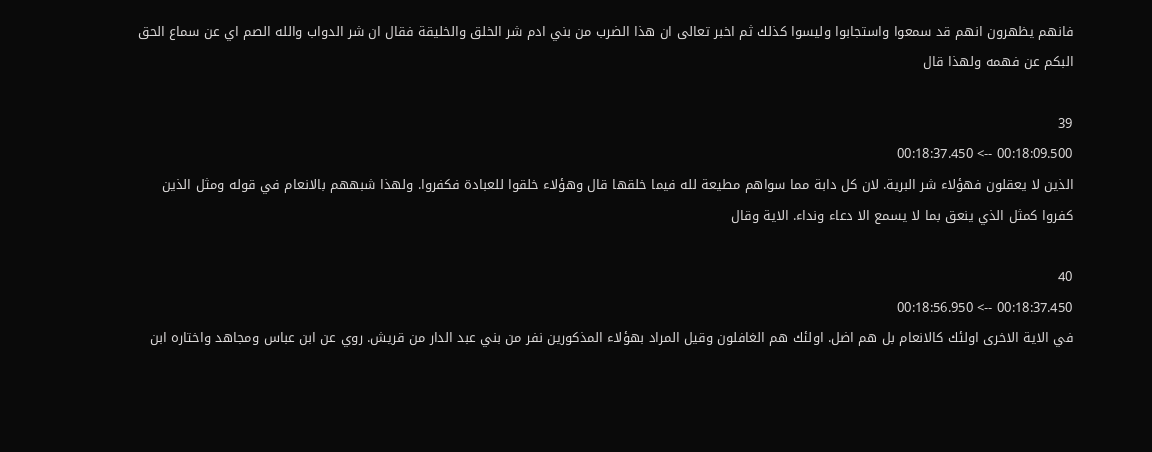فانهم يظهرون انهم قد سمعوا واستجابوا وليسوا كذلك ثم اخبر تعالى ان هذا الضرب من بني ادم شر الخلق والخليقة فقال ان شر الدواب والله الصم اي عن سماع الحق البكم عن فهمه ولهذا قال

39
00:18:09.500 --> 00:18:37.450
الذين لا يعقلون فهؤلاء شر البرية. لان كل دابة مما سواهم مطيعة لله فيما خلقها قال وهؤلاء خلقوا للعبادة فكفروا. ولهذا شبههم بالانعام في قوله ومثل الذين كفروا كمثل الذي ينعق بما لا يسمع الا دعاء ونداء. الاية وقال

40
00:18:37.450 --> 00:18:56.950
في الاية الاخرى اولئك كالانعام بل هم اضل. اولئك هم الغافلون وقيل المراد بهؤلاء المذكورين نفر من بني عبد الدار من قريش. روي عن ابن عباس ومجاهد واختاره ابن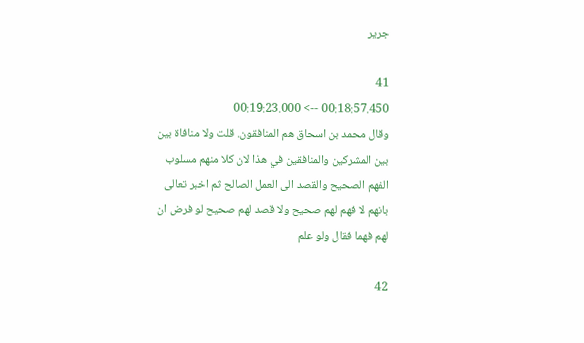جرير

41
00:18:57.450 --> 00:19:23.000
وقال محمد بن اسحاق هم المنافقون. قلت ولا منافاة بين بين المشركين والمنافقين في هذا لان كلا منهم مسلوب الفهم الصحيح والقصد الى العمل الصالح ثم اخبر تعالى بانهم لا فهم لهم صحيح ولا قصد لهم صحيح لو فرض ان لهم فهما فقال ولو علم

42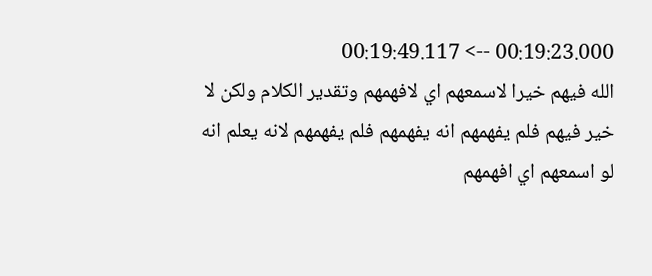00:19:23.000 --> 00:19:49.117
الله فيهم خيرا لاسمعهم اي لافهمهم وتقدير الكلام ولكن لا خير فيهم فلم يفهمهم انه يفهمهم فلم يفهمهم لانه يعلم انه لو اسمعهم اي افهمهم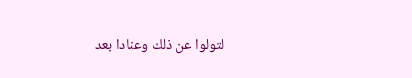لتولوا عن ذلك وعنادا بعد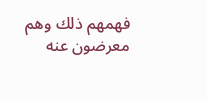فهمهم ذلك وهم معرضون عنه